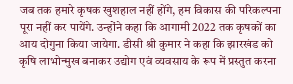जब तक हमारे कृषक खुशहाल नहीं होंगे, हम विकास की परिकल्पना पूरा नहीं कर पायेंगे. उन्होंने कहा कि आगामी 2022 तक कृषकों का आय दोगुना किया जायेगा. डीसी श्री कुमार ने कहा कि झारखंड को कृषि लाभोन्मुख बनाकर उद्योग एवं व्यवसाय के रूप में प्रस्तुत करना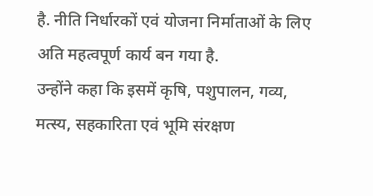है. नीति निर्धारकों एवं योजना निर्माताओं के लिए अति महत्वपूर्ण कार्य बन गया है.
उन्होंने कहा कि इसमें कृषि, पशुपालन, गव्य, मत्स्य, सहकारिता एवं भूमि संरक्षण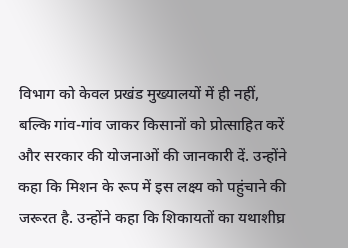विभाग को केवल प्रखंड मुख्यालयों में ही नहीं, बल्कि गांव-गांव जाकर किसानों को प्रोत्साहित करें और सरकार की योजनाओं की जानकारी दें. उन्होंने कहा कि मिशन के रूप में इस लक्ष्य को पहुंचाने की जरूरत है. उन्होंने कहा कि शिकायतों का यथाशीघ्र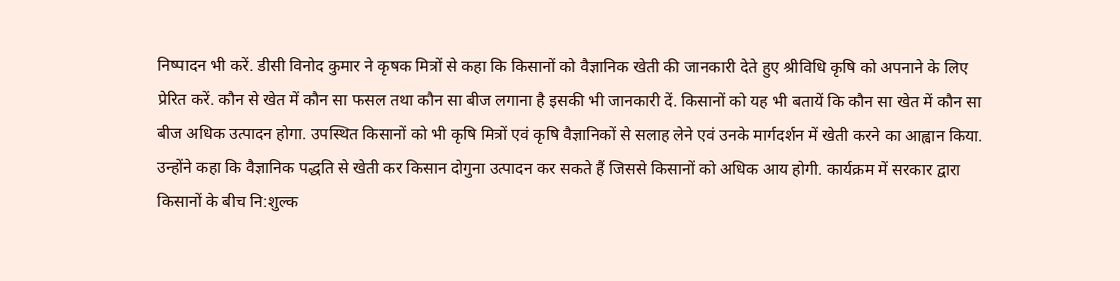निष्पादन भी करें. डीसी विनोद कुमार ने कृषक मित्रों से कहा कि किसानों को वैज्ञानिक खेती की जानकारी देते हुए श्रीविधि कृषि को अपनाने के लिए प्रेरित करें. कौन से खेत में कौन सा फसल तथा कौन सा बीज लगाना है इसकी भी जानकारी दें. किसानों को यह भी बतायें कि कौन सा खेत में कौन सा बीज अधिक उत्पादन होगा. उपस्थित किसानों को भी कृषि मित्रों एवं कृषि वैज्ञानिकों से सलाह लेने एवं उनके मार्गदर्शन में खेती करने का आह्वान किया.
उन्होंने कहा कि वैज्ञानिक पद्धति से खेती कर किसान दोगुना उत्पादन कर सकते हैं जिससे किसानों को अधिक आय होगी. कार्यक्रम में सरकार द्वारा किसानों के बीच नि:शुल्क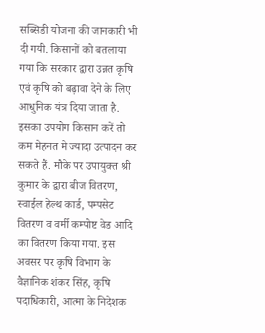सब्सिडी योजना की जानकारी भी दी गयी. किसानों को बतलाया गया कि सरकार द्वारा उन्नत कृषि एवं कृषि को बढ़ावा देने के लिए आधुनिक यंत्र दिया जाता है. इसका उपयोग किसान करें तो कम मेहनत मे ज्यादा उत्पादन कर सकते हैं. मौके पर उपायुक्त श्री कुमार के द्वारा बीज वितरण, स्वाईल हेल्थ कार्ड, पम्पसेट वितरण व वर्मी कम्पोष्ट वेड आदि का वितरण किया गया. इस अवसर पर कृषि विभाग के वैज्ञानिक शंकर सिंह, कृषि पदाधिकारी, आत्मा के निदेशक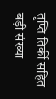तृप्ति तिर्की सहित बड़ी संख्या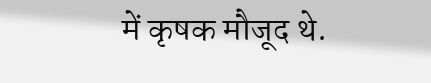में कृषक मौजूद थे.